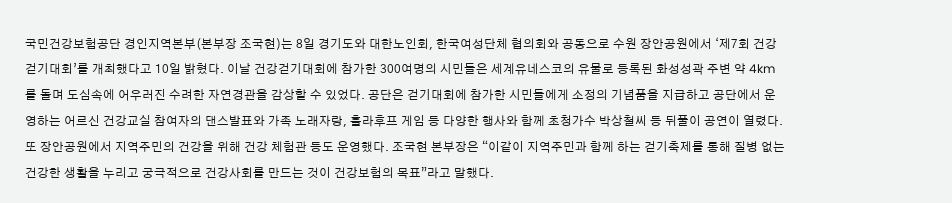국민건강보험공단 경인지역본부(본부장 조국현)는 8일 경기도와 대한노인회, 한국여성단체 협의회와 공동으로 수원 장안공원에서 ‘제7회 건강걷기대회’를 개최했다고 10일 밝혔다. 이날 건강걷기대회에 참가한 300여명의 시민들은 세계유네스코의 유물로 등록된 화성성곽 주변 약 4km를 돌며 도심속에 어우러진 수려한 자연경관을 감상할 수 있었다. 공단은 걷기대회에 참가한 시민들에게 소정의 기념품을 지급하고 공단에서 운영하는 어르신 건강교실 참여자의 댄스발표와 가족 노래자랑, 훌라후프 게임 등 다양한 행사와 함께 초청가수 박상철씨 등 뒤풀이 공연이 열렸다. 또 장안공원에서 지역주민의 건강을 위해 건강 체험관 등도 운영했다. 조국현 본부장은 “이같이 지역주민과 함께 하는 걷기축제를 통해 질병 없는 건강한 생활을 누리고 궁극적으로 건강사회를 만드는 것이 건강보험의 목표”라고 말했다.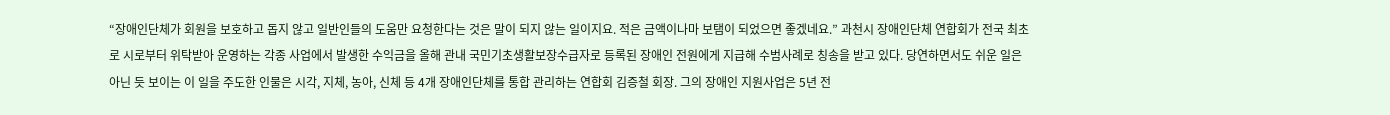“장애인단체가 회원을 보호하고 돕지 않고 일반인들의 도움만 요청한다는 것은 말이 되지 않는 일이지요. 적은 금액이나마 보탬이 되었으면 좋겠네요.” 과천시 장애인단체 연합회가 전국 최초로 시로부터 위탁받아 운영하는 각종 사업에서 발생한 수익금을 올해 관내 국민기초생활보장수급자로 등록된 장애인 전원에게 지급해 수범사례로 칭송을 받고 있다. 당연하면서도 쉬운 일은 아닌 듯 보이는 이 일을 주도한 인물은 시각, 지체, 농아, 신체 등 4개 장애인단체를 통합 관리하는 연합회 김증철 회장. 그의 장애인 지원사업은 5년 전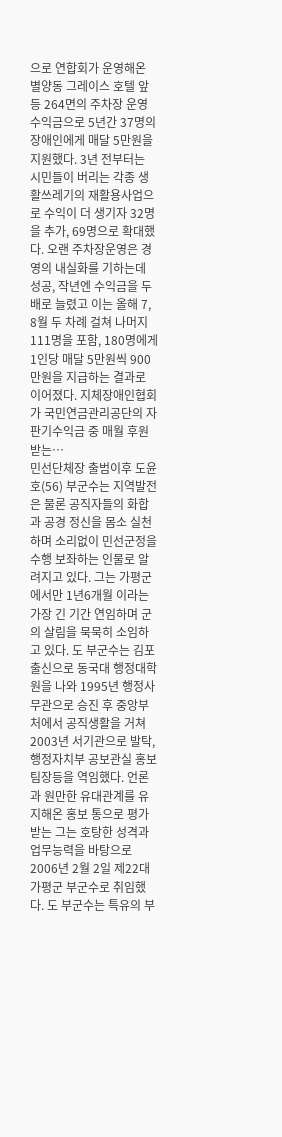으로 연합회가 운영해온 별양동 그레이스 호텔 앞 등 264면의 주차장 운영 수익금으로 5년간 37명의 장애인에게 매달 5만원을 지원했다. 3년 전부터는 시민들이 버리는 각종 생활쓰레기의 재활용사업으로 수익이 더 생기자 32명을 추가, 69명으로 확대했다. 오랜 주차장운영은 경영의 내실화를 기하는데 성공, 작년엔 수익금을 두 배로 늘렸고 이는 올해 7, 8월 두 차례 걸쳐 나머지 111명을 포함, 180명에게 1인당 매달 5만원씩 900만원을 지급하는 결과로 이어졌다. 지체장애인협회가 국민연금관리공단의 자판기수익금 중 매월 후원받는…
민선단체장 출범이후 도윤호(56) 부군수는 지역발전은 물론 공직자들의 화합과 공경 정신을 몸소 실천하며 소리없이 민선군정을 수행 보좌하는 인물로 알려지고 있다. 그는 가평군에서만 1년6개월 이라는 가장 긴 기간 연임하며 군의 살림을 묵묵히 소임하고 있다. 도 부군수는 김포출신으로 동국대 행정대학원을 나와 1995년 행정사무관으로 승진 후 중앙부처에서 공직생활을 거쳐 2003년 서기관으로 발탁, 행정자치부 공보관실 홍보팀장등을 역임했다. 언론과 원만한 유대관계를 유지해온 홍보 통으로 평가받는 그는 호탕한 성격과 업무능력을 바탕으로 2006년 2월 2일 제22대 가평군 부군수로 취임했다. 도 부군수는 특유의 부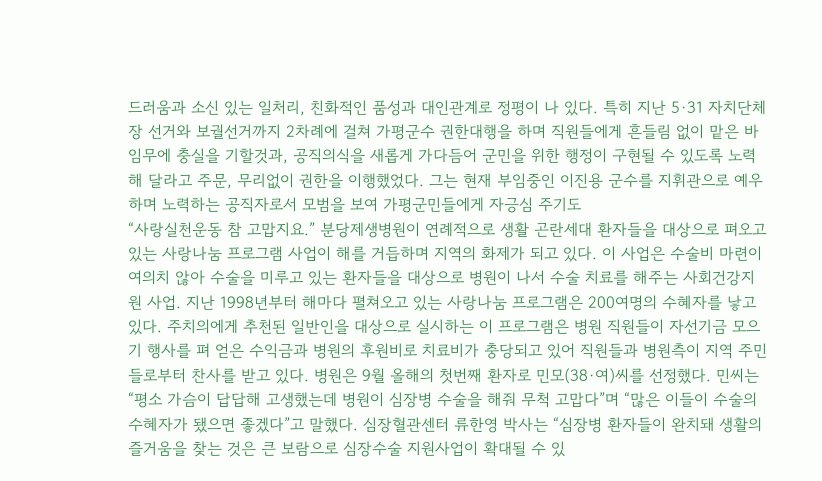드러움과 소신 있는 일처리, 친화적인 품성과 대인관계로 정평이 나 있다. 특히 지난 5·31 자치단체장 선거와 보궐선거까지 2차례에 걸쳐 가평군수 권한대행을 하며 직원들에게 흔들림 없이 맡은 바 임무에 충실을 기할것과, 공직의식을 새롭게 가다듬어 군민을 위한 행정이 구현될 수 있도록 노력해 달라고 주문, 무리없이 권한을 이행했었다. 그는 현재 부임중인 이진용 군수를 지휘관으로 예우하며 노력하는 공직자로서 모범을 보여 가평군민들에게 자긍심 주기도
“사랑실천운동 참 고맙지요.” 분당제생병원이 연례적으로 생활 곤란세대 환자들을 대상으로 펴오고 있는 사랑나눔 프로그램 사업이 해를 거듭하며 지역의 화제가 되고 있다. 이 사업은 수술비 마련이 여의치 않아 수술을 미루고 있는 환자들을 대상으로 병원이 나서 수술 치료를 해주는 사회건강지원 사업. 지난 1998년부터 해마다 펼쳐오고 있는 사랑나눔 프로그램은 200여명의 수혜자를 낳고 있다. 주치의에게 추천된 일반인을 대상으로 실시하는 이 프로그램은 병원 직원들이 자선기금 모으기 행사를 펴 얻은 수익금과 병원의 후원비로 치료비가 충당되고 있어 직원들과 병원측이 지역 주민들로부터 찬사를 받고 있다. 병원은 9월 올해의 첫번째 환자로 민모(38·여)씨를 선정했다. 민씨는 “평소 가슴이 답답해 고생했는데 병원이 심장병 수술을 해줘 무척 고맙다”며 “많은 이들이 수술의 수혜자가 됐으면 좋겠다”고 말했다. 심장혈관센터 류한영 박사는 “심장병 환자들이 완치돼 생활의 즐거움을 찾는 것은 큰 보람으로 심장수술 지원사업이 확대될 수 있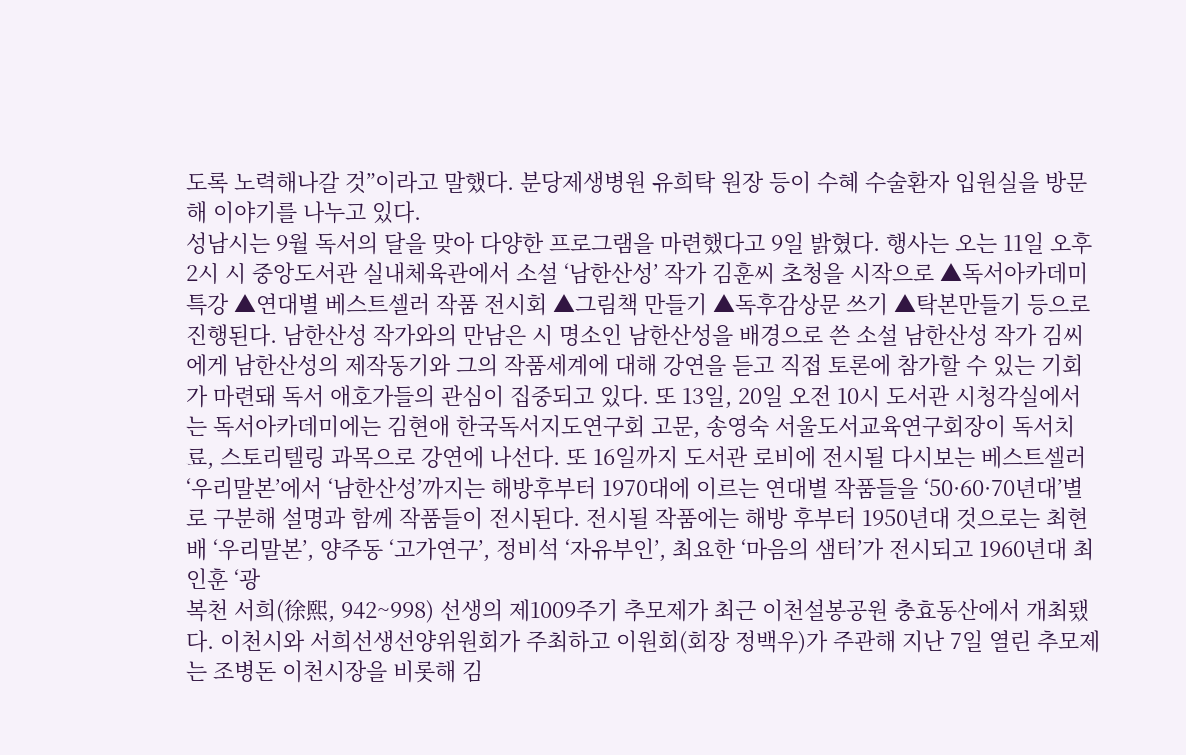도록 노력해나갈 것”이라고 말했다. 분당제생병원 유희탁 원장 등이 수혜 수술환자 입원실을 방문해 이야기를 나누고 있다.
성남시는 9월 독서의 달을 맞아 다양한 프로그램을 마련했다고 9일 밝혔다. 행사는 오는 11일 오후 2시 시 중앙도서관 실내체육관에서 소설 ‘남한산성’ 작가 김훈씨 초청을 시작으로 ▲독서아카데미 특강 ▲연대별 베스트셀러 작품 전시회 ▲그림책 만들기 ▲독후감상문 쓰기 ▲탁본만들기 등으로 진행된다. 남한산성 작가와의 만남은 시 명소인 남한산성을 배경으로 쓴 소설 남한산성 작가 김씨에게 남한산성의 제작동기와 그의 작품세계에 대해 강연을 듣고 직접 토론에 참가할 수 있는 기회가 마련돼 독서 애호가들의 관심이 집중되고 있다. 또 13일, 20일 오전 10시 도서관 시청각실에서는 독서아카데미에는 김현애 한국독서지도연구회 고문, 송영숙 서울도서교육연구회장이 독서치료, 스토리텔링 과목으로 강연에 나선다. 또 16일까지 도서관 로비에 전시될 다시보는 베스트셀러 ‘우리말본’에서 ‘남한산성’까지는 해방후부터 1970대에 이르는 연대별 작품들을 ‘50·60·70년대’별로 구분해 설명과 함께 작품들이 전시된다. 전시될 작품에는 해방 후부터 1950년대 것으로는 최현배 ‘우리말본’, 양주동 ‘고가연구’, 정비석 ‘자유부인’, 최요한 ‘마음의 샘터’가 전시되고 1960년대 최인훈 ‘광
복천 서희(徐熙, 942~998) 선생의 제1009주기 추모제가 최근 이천설봉공원 충효동산에서 개최됐다. 이천시와 서희선생선양위원회가 주최하고 이원회(회장 정백우)가 주관해 지난 7일 열린 추모제는 조병돈 이천시장을 비롯해 김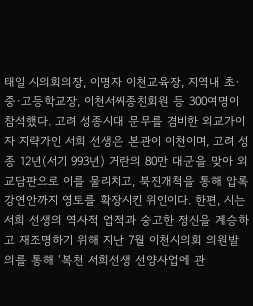태일 시의회의장, 이명자 이천교육장, 지역내 초·중·고등학교장, 이천서씨종친회원 등 300여명이 참석했다. 고려 성종시대 문무를 겸비한 외교가이자 지략가인 서희 선생은 본관이 이천이며, 고려 성종 12년(서기 993년) 거란의 80만 대군을 맞아 외교담판으로 이를 물리치고, 북진개척을 통해 압록강연안까지 영토를 확장시킨 위인이다. 한편, 시는 서희 선생의 역사적 업적과 숭고한 정신을 계승하고 재조명하기 위해 지난 7월 이천시의회 의원발의를 통해 ‘복천 서희선생 선양사업에 관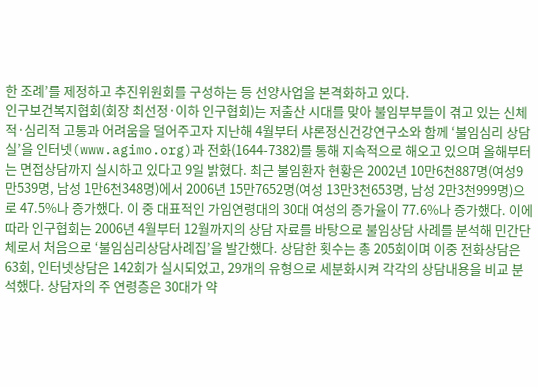한 조례’를 제정하고 추진위원회를 구성하는 등 선양사업을 본격화하고 있다.
인구보건복지협회(회장 최선정·이하 인구협회)는 저출산 시대를 맞아 불임부부들이 겪고 있는 신체적·심리적 고통과 어려움을 덜어주고자 지난해 4월부터 샤론정신건강연구소와 함께 ‘불임심리 상담실’을 인터넷(www.agimo.org)과 전화(1644-7382)를 통해 지속적으로 해오고 있으며 올해부터는 면접상담까지 실시하고 있다고 9일 밝혔다. 최근 불임환자 현황은 2002년 10만6천887명(여성9만539명, 남성 1만6천348명)에서 2006년 15만7652명(여성 13만3천653명, 남성 2만3천999명)으로 47.5%나 증가했다. 이 중 대표적인 가임연령대의 30대 여성의 증가율이 77.6%나 증가했다. 이에 따라 인구협회는 2006년 4월부터 12월까지의 상담 자료를 바탕으로 불임상담 사례를 분석해 민간단체로서 처음으로 ‘불임심리상담사례집’을 발간했다. 상담한 횟수는 총 205회이며 이중 전화상담은 63회, 인터넷상담은 142회가 실시되었고, 29개의 유형으로 세분화시켜 각각의 상담내용을 비교 분석했다. 상담자의 주 연령층은 30대가 약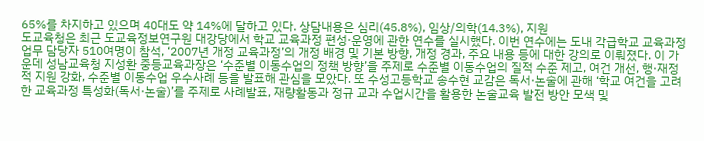65%를 차지하고 있으며 40대도 약 14%에 달하고 있다. 상담내용은 심리(45.8%), 임상/의학(14.3%), 지원
도교육청은 최근 도교육정보연구원 대강당에서 학교 교육과정 편성·운영에 관한 연수를 실시했다. 이번 연수에는 도내 각급학교 교육과정 업무 담당자 510여명이 참석, ‘2007년 개정 교육과정’의 개정 배경 및 기본 방향, 개정 경과, 주요 내용 등에 대한 강의로 이뤄졌다. 이 가운데 성남교육청 지성환 중등교육과장은 ‘수준별 이동수업의 정책 방향’을 주제로 수준별 이동수업의 질적 수준 제고, 여건 개선, 행·재정적 지원 강화, 수준별 이동수업 우수사례 등을 발표해 관심을 모았다. 또 수성고등학교 송수현 교감은 독서·논술에 관해 ‘학교 여건을 고려한 교육과정 특성화(독서·논술)’를 주제로 사례발표, 재량활동과 정규 교과 수업시간을 활용한 논술교육 발전 방안 모색 및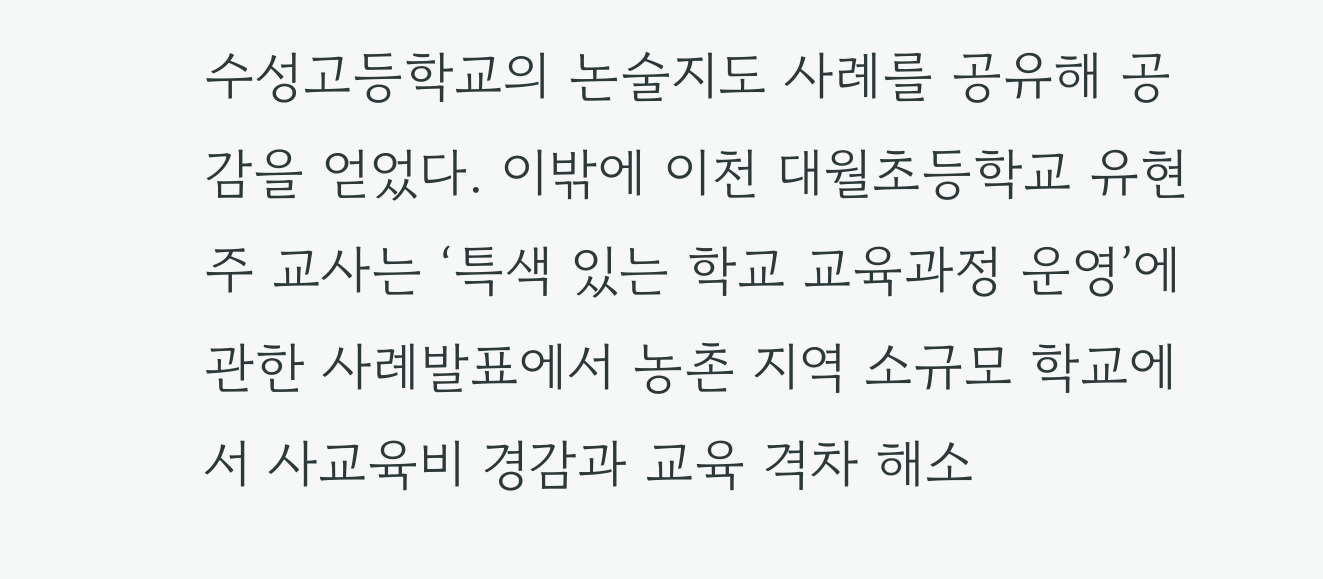수성고등학교의 논술지도 사례를 공유해 공감을 얻었다. 이밖에 이천 대월초등학교 유현주 교사는 ‘특색 있는 학교 교육과정 운영’에 관한 사례발표에서 농촌 지역 소규모 학교에서 사교육비 경감과 교육 격차 해소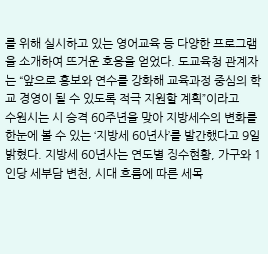를 위해 실시하고 있는 영어교육 등 다양한 프로그램을 소개하여 뜨거운 호응을 얻었다. 도교육청 관계자는 “앞으로 홍보와 연수를 강화해 교육과정 중심의 학교 경영이 될 수 있도록 적극 지원할 계획”이라고
수원시는 시 승격 60주년을 맞아 지방세수의 변화를 한눈에 볼 수 있는 ‘지방세 60년사’를 발간했다고 9일 밝혔다. 지방세 60년사는 연도별 징수현황, 가구와 1인당 세부담 변천, 시대 흐름에 따른 세목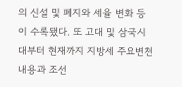의 신설 및 폐지와 세율 변화 등이 수록됐다. 또 고대 및 삼국시대부터 현재까지 지방세 주요변천 내용과 조선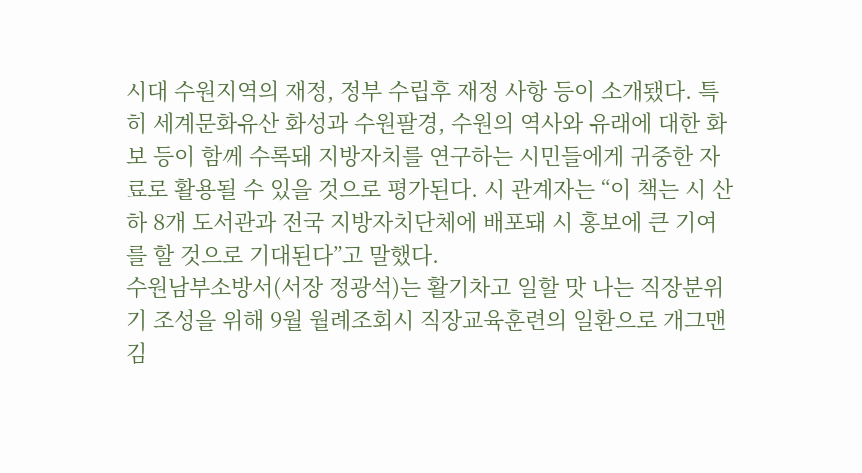시대 수원지역의 재정, 정부 수립후 재정 사항 등이 소개됐다. 특히 세계문화유산 화성과 수원팔경, 수원의 역사와 유래에 대한 화보 등이 함께 수록돼 지방자치를 연구하는 시민들에게 귀중한 자료로 활용될 수 있을 것으로 평가된다. 시 관계자는 “이 책는 시 산하 8개 도서관과 전국 지방자치단체에 배포돼 시 홍보에 큰 기여를 할 것으로 기대된다”고 말했다.
수원남부소방서(서장 정광석)는 활기차고 일할 맛 나는 직장분위기 조성을 위해 9월 월례조회시 직장교육훈련의 일환으로 개그맨 김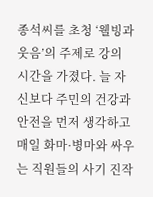종석씨를 초청 ‘웰빙과 웃음’의 주제로 강의 시간을 가졌다. 늘 자신보다 주민의 건강과 안전을 먼저 생각하고 매일 화마·병마와 싸우는 직원들의 사기 진작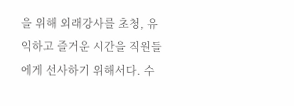을 위해 외래강사를 초청, 유익하고 즐거운 시간을 직원들에게 선사하기 위해서다. 수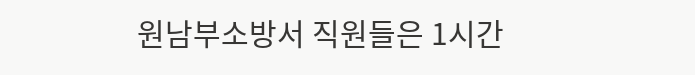원남부소방서 직원들은 1시간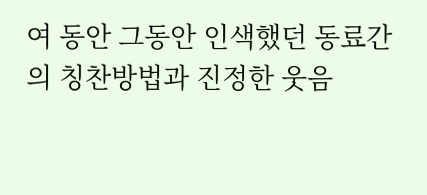여 동안 그동안 인색했던 동료간의 칭찬방법과 진정한 웃음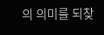의 의미를 되찾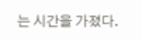는 시간을 가졌다.